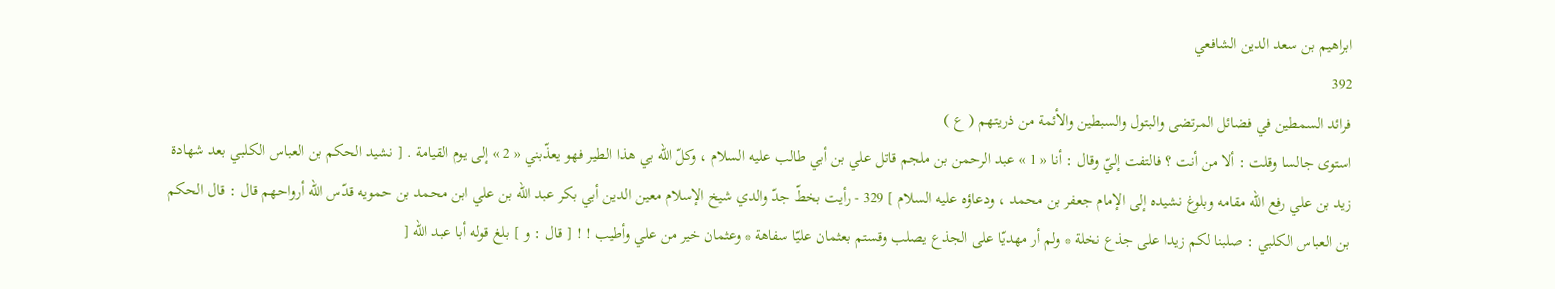ابراهيم بن سعد الدين الشافعي
392
فرائد السمطين في فضائل المرتضى والبتول والسبطين والأئمة من ذريتهم ( ع )
استوى جالسا وقلت : ألا من أنت ؟ فالتفت إليّ وقال : أنا « 1 » عبد الرحمن بن ملجم قاتل علي بن أبي طالب عليه السلام ، وكلّ اللّه بي هذا الطير فهو يعذّبني « 2 » إلى يوم القيامة . [ نشيد الحكم بن العباس الكلبي بعد شهادة زيد بن علي رفع اللّه مقامه وبلوغ نشيده إلى الإمام جعفر بن محمد ، ودعاؤه عليه السلام ] 329 - رأيت بخطّ جدّ والدي شيخ الإسلام معين الدين أبي بكر عبد اللّه بن علي ابن محمد بن حمويه قدّس اللّه أرواحهم قال : قال الحكم بن العباس الكلبي : صلبنا لكم زيدا على جذع نخلة * ولم أر مهديّا على الجذع يصلب وقستم بعثمان عليّا سفاهة * وعثمان خير من علي وأطيب ! ! [ قال : و ] بلغ قوله أبا عبد اللّه [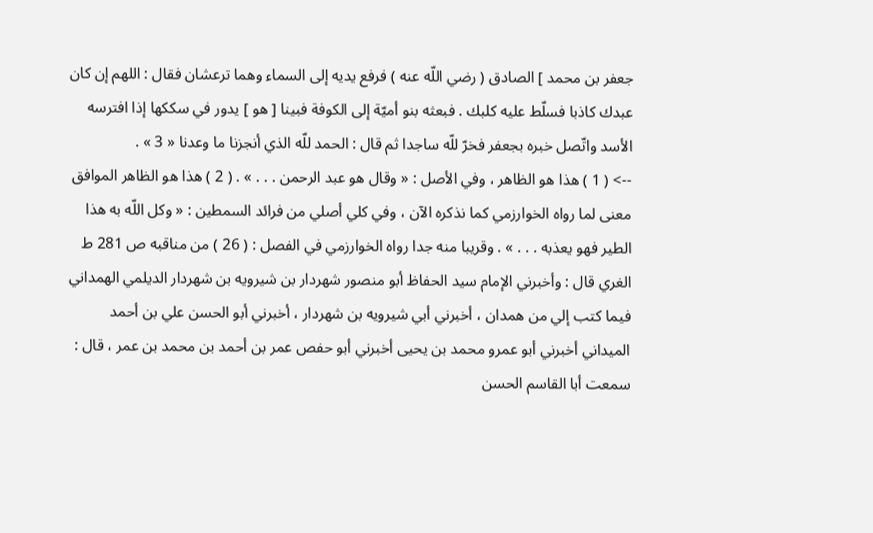جعفر بن محمد ] الصادق ( رضي اللّه عنه ) فرفع يديه إلى السماء وهما ترعشان فقال : اللهم إن كان عبدك كاذبا فسلّط عليه كلبك . فبعثه بنو أميّة إلى الكوفة فبينا [ هو ] يدور في سككها إذا افترسه الأسد واتّصل خبره بجعفر فخرّ للّه ساجدا ثم قال : الحمد للّه الذي أنجزنا ما وعدنا « 3 » .
--> ( 1 ) هذا هو الظاهر ، وفي الأصل : « وقال هو عبد الرحمن . . . » . ( 2 ) هذا هو الظاهر الموافق معنى لما رواه الخوارزمي كما نذكره الآن ، وفي كلي أصلي من فرائد السمطين : « وكل اللّه به هذا الطير فهو يعذبه . . . » . وقريبا منه جدا رواه الخوارزمي في الفصل : ( 26 ) من مناقبه ص 281 ط الغري قال : وأخبرني الإمام سيد الحفاظ أبو منصور شهردار بن شيرويه بن شهردار الديلمي الهمداني فيما كتب إلي من همدان ، أخبرني أبي شيرويه بن شهردار ، أخبرني أبو الحسن علي بن أحمد الميداني أخبرني أبو عمرو محمد بن يحيى أخبرني أبو حفص عمر بن أحمد بن محمد بن عمر ، قال : سمعت أبا القاسم الحسن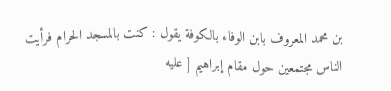بن محمد المعروف بابن الوفاء بالكوفة يقول : كنت بالمسجد الحرام فرأيت الناس مجتمعين حول مقام إبراهيم [ عليه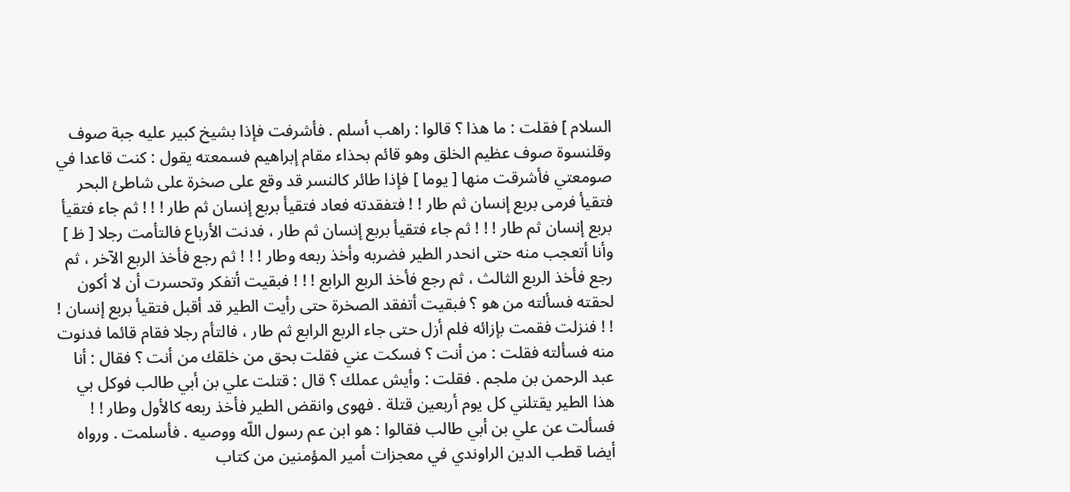السلام ] فقلت : ما هذا ؟ قالوا : راهب أسلم . فأشرفت فإذا بشيخ كبير عليه جبة صوف وقلنسوة صوف عظيم الخلق وهو قائم بحذاء مقام إبراهيم فسمعته يقول : كنت قاعدا في صومعتي فأشرقت منها [ يوما ] فإذا طائر كالنسر قد وقع على صخرة على شاطئ البحر فتقيأ فرمى بربع إنسان ثم طار ! ! فتفقدته فعاد فتقيأ بربع إنسان ثم طار ! ! ! ثم جاء فتقيأ بربع إنسان ثم طار ! ! ! ثم جاء فتقيأ بربع إنسان ثم طار ، فدنت الأرباع فالتأمت رجلا [ ظ ] وأنا أتعجب منه حتى انحدر الطير فضربه وأخذ ربعه وطار ! ! ! ثم رجع فأخذ الربع الآخر ، ثم رجع فأخذ الربع الثالث ، ثم رجع فأخذ الربع الرابع ! ! ! فبقيت أتفكر وتحسرت أن لا أكون لحقته فسألته من هو ؟ فبقيت أتفقد الصخرة حتى رأيت الطير قد أقبل فتقيأ بربع إنسان ! ! ! فنزلت فقمت بإزائه فلم أزل حتى جاء الربع الرابع ثم طار ، فالتأم رجلا فقام قائما فدنوت منه فسألته فقلت : من أنت ؟ فسكت عني فقلت بحق من خلقك من أنت ؟ فقال : أنا عبد الرحمن بن ملجم . فقلت : وأيش عملك ؟ قال : قتلت علي بن أبي طالب فوكل بي هذا الطير يقتلني كل يوم أربعين قتلة . فهوى وانقض الطير فأخذ ربعه كالأول وطار ! ! فسألت عن علي بن أبي طالب فقالوا : هو ابن عم رسول اللّه ووصيه . فأسلمت . ورواه أيضا قطب الدين الراوندي في معجزات أمير المؤمنين من كتاب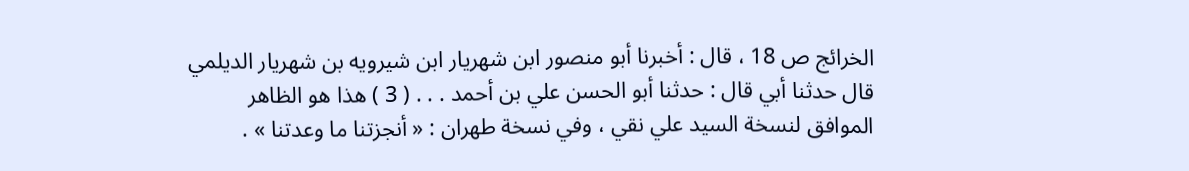الخرائج ص 18 ، قال : أخبرنا أبو منصور ابن شهريار ابن شيرويه بن شهريار الديلمي قال حدثنا أبي قال : حدثنا أبو الحسن علي بن أحمد . . . ( 3 ) هذا هو الظاهر الموافق لنسخة السيد علي نقي ، وفي نسخة طهران : « أنجزتنا ما وعدتنا » .